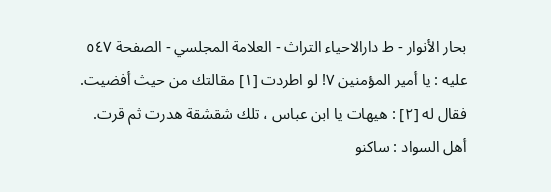بحار الأنوار - ط دارالاحیاء التراث - العلامة المجلسي - الصفحة ٥٤٧
عليه : يا أمير المؤمنين ٧! لو اطردت [١] مقالتك من حيث أفضيت. فقال له [٢] : هيهات يا ابن عباس ، تلك شقشقة هدرت ثم قرت.
أهل السواد : ساكنو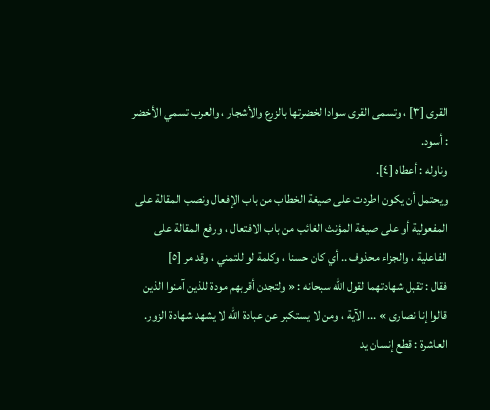القرى [٣] ، وتسمى القرى سوادا لخضرتها بالزرع والأشجار ، والعرب تسمي الأخضر : أسود.
وناوله : أعطاه [٤].
ويحتمل أن يكون اطردت على صيغة الخطاب من باب الإفعال ونصب المقالة على المفعولية أو على صيغة المؤنث الغائب من باب الافتعال ، ورفع المقالة على الفاعلية ، والجزاء محذوف .. أي كان حسنا ، وكلمة لو للتمني ، وقد مر [٥]
فقال : تقبل شهادتهما لقول الله سبحانه : « ولتجدن أقربهم مودة للذين آمنوا الذين قالوا إنا نصارى » ... الآية ، ومن لا يستكبر عن عبادة الله لا يشهد شهادة الزور.
العاشرة : قطع إنسان يد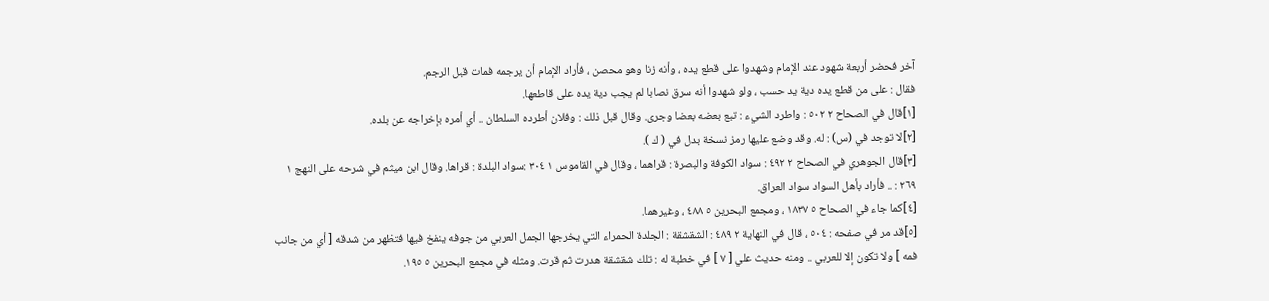آخر فحضر أربعة شهود عند الإمام وشهدوا على قطع يده ، وأنه زنا وهو محصن ، فأراد الإمام أن يرجمه فمات قبل الرجم.
فقال : على من قطع يده دية يد حسب ، ولو شهدوا أنه سرق نصابا لم يجب دية يده على قاطعها.
[١]قال في الصحاح ٢ ٥٠٢ : واطرد الشيء : تبع بعضه بعضا وجرى. وقال قبل ذلك : وفلان أطرده السلطان .. أي أمره بإخراجه عن بلده.
[٢]لا توجد في (س) : له. وقد وضع عليها رمز نسخة بدل في ( ك ).
[٣]قال الجوهري في الصحاح ٢ ٤٩٢ : سواد الكوفة والبصرة : قراهما ، وقال في القاموس ١ ٣٠٤ :سواد البلدة : قراها. وقال ابن ميثم في شرحه على النهج ١ ٢٦٩ : .. فأراد بأهل السواد سواد العراق.
[٤]كما جاء في الصحاح ٥ ١٨٣٧ ، ومجمع البحرين ٥ ٤٨٨ ، وغيرهما.
[٥]قد مر في صفحه : ٥٠٤ ، قال في النهاية ٢ ٤٨٩ : الشقشقة : الجلدة الحمراء التي يخرجها الجمل العربي من جوفه ينفخ فيها فتظهر من شدقه [ أي من جانب فمه ] ولا تكون إلا للعربي .. ومنه حديث علي [ ٧ ] في خطبة له : تلك شقشقة هدرت ثم قرت. ومثله في مجمع البحرين ٥ ١٩٥.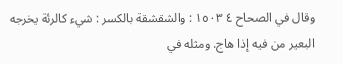وقال في الصحاح ٤ ١٥٠٣ : والشقشقة بالكسر : شيء كالرئة يخرجه البعير من فيه إذا هاج. ومثله في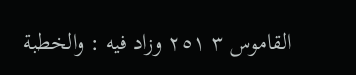القاموس ٣ ٢٥١ وزاد فيه : والخطبة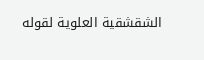الشقشقية العلوية لقوله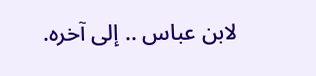لابن عباس .. إلى آخره.